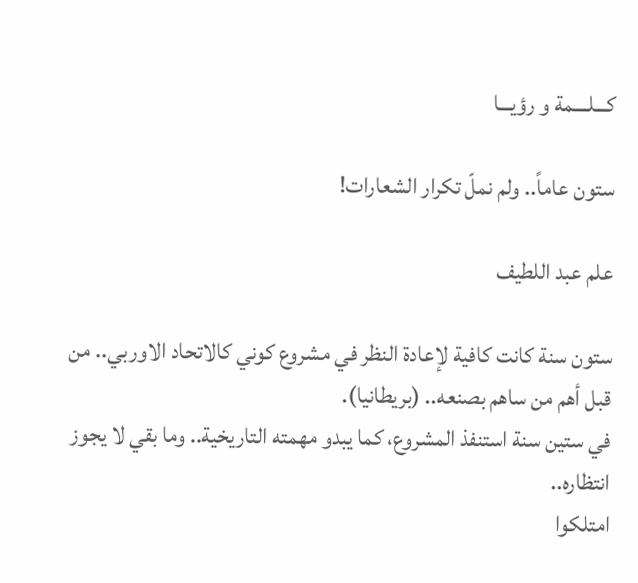كـــلــــمة و رؤيـــا

ستون عاماً.. ولم نملّ تكرار الشعارات!

علم عبد اللطيف

ستون سنة كانت كافية لإعادة النظر في مشروع كوني كالاتحاد الاوربي.. من قبل أهم من ساهم بصنعه.. (بريطانيا).
في ستين سنة استنفذ المشروع، كما يبدو مهمته التاريخية.. وما بقي لا يجوز انتظاره..
امتلكوا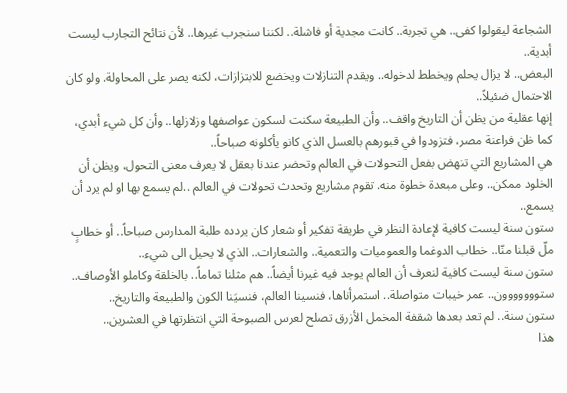الشجاعة ليقولوا كفى.. هي تجربة.. كانت مجدية أو فاشلة.. لكننا سنجرب غيرها.. لأن نتائح التجارب ليست أبدية..
البعض.. لا يزال يحلم ويخطط لدخوله.. ويقدم التنازلات ويخضع للابتزازات، لكنه يصر على المحاولة. ولو كان الاحتمال ضئيلاً..
إنها عقلية من يظن أن التاريخ واقف.. وأن الطبيعة سكنت لسكون عواصفها وزلازلها.. وأن كل شيء أبدي، كما ظن فراعنة مصر، فتزودوا في قبورهم بالعسل الذي كانو يأكلونه صباحاً..
هي المشاريع التي تنهض بفعل التحولات في العالم وتحضر عندنا بعقل لا يعرف معنى التحول، ويظن أن الخلود ممكن.. وعلى مبعدة خطوة منه. تقوم مشاريع وتحدث تحولات في العالم ..لم يسمع بها او لم يرد أن يسمع..
ستون سنة ليست كافية لإعادة النظر في طريقة تفكير أو شعار كان يردده طلبة المدارس صباحاً.. أو خطابٍ ملّ قبلنا منّا.. خطاب الدوغما والعموميات والتعمية.. والشعارات.. الذي لا يحيل الى شيء..
ستون سنة ليست كافية لنعرف أن العالم يوجد فيه غيرنا أيضاً.. هم مثلنا تماماً.. بالخلقة وكاملو الأوصاف..
ستووووووون.. عمر خيبات متواصلة.. استمرأناها، فنسينا العالم، فنسيَنا الكون والطبيعة والتاريخ..
ستون سنة.. لم تعد بعدها شقفة المخمل الأزرق تصلح لعرس الصبوحة التي انتظرتها في العشرين..
هذا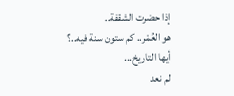إذا حضرت الشقفة..
هو العُمْر.. كم ستون سنة فيه..؟
أيها التاريخ...
لم نعد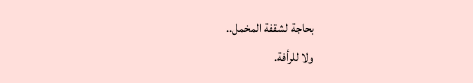بحاجة لشقفة المخمل..
ولا للرأفة.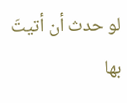لو حدث أن أتيتَ بها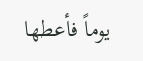يوماً فأعطها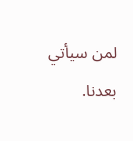لمن سيأتي بعدنا.